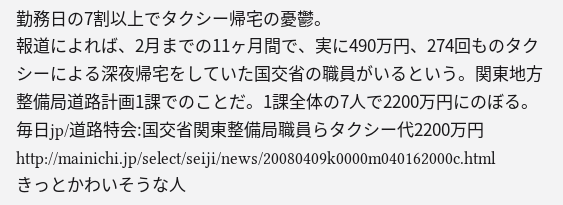勤務日の7割以上でタクシー帰宅の憂鬱。
報道によれば、2月までの11ヶ月間で、実に490万円、274回ものタクシーによる深夜帰宅をしていた国交省の職員がいるという。関東地方整備局道路計画1課でのことだ。1課全体の7人で2200万円にのぼる。
毎日jp/道路特会:国交省関東整備局職員らタクシー代2200万円
http://mainichi.jp/select/seiji/news/20080409k0000m040162000c.html
きっとかわいそうな人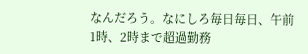なんだろう。なにしろ毎日毎日、午前1時、2時まで超過勤務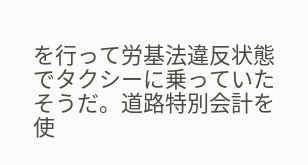を行って労基法違反状態でタクシーに乗っていたそうだ。道路特別会計を使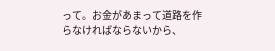って。お金があまって道路を作らなければならないから、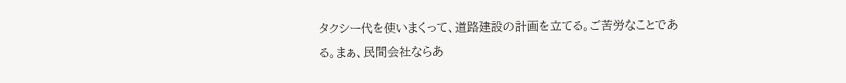タクシー代を使いまくって、道路建設の計画を立てる。ご苦労なことである。まぁ、民間会社ならあ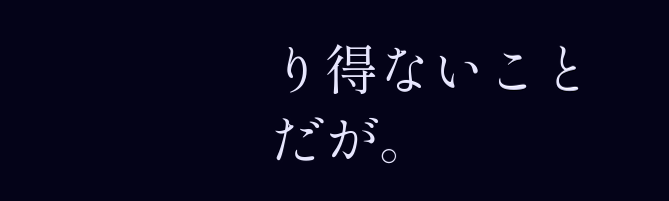り得ないことだが。